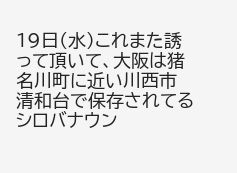19日(水)これまた誘って頂いて、大阪は猪名川町に近い川西市清和台で保存されてるシロバナウン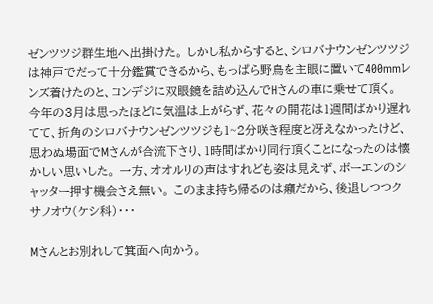ゼンツツジ群生地へ出掛けた。 しかし私からすると、シロバナウンゼンツツジは神戸でだって十分鑑賞できるから、もっぱら野鳥を主眼に置いて400mmレンズ着けたのと、コンデジに双眼鏡を詰め込んでHさんの車に乗せて頂く。
今年の3月は思ったほどに気温は上がらず、花々の開花は1週間ばかり遅れてて、折角のシロバナウンゼンツツジも1~2分咲き程度と冴えなかったけど、思わぬ場面でMさんが合流下さり、1時間ばかり同行頂くことになったのは懐かしい思いした。 一方、オオルリの声はすれども姿は見えず、ボーエンのシャッター押す機会さえ無い。 このまま持ち帰るのは癪だから、後退しつつクサノオウ(ケシ科)・・・

Mさんとお別れして箕面へ向かう。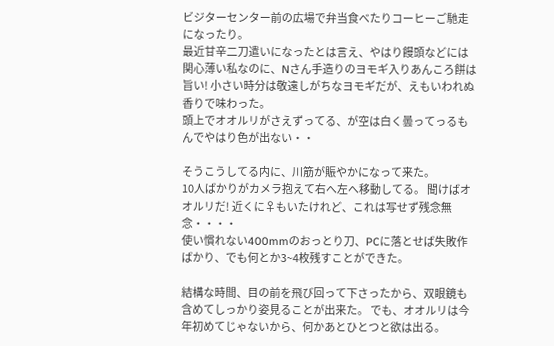ビジターセンター前の広場で弁当食べたりコーヒーご馳走になったり。
最近甘辛二刀遣いになったとは言え、やはり饅頭などには関心薄い私なのに、Nさん手造りのヨモギ入りあんころ餅は旨い! 小さい時分は敬遠しがちなヨモギだが、えもいわれぬ香りで味わった。
頭上でオオルリがさえずってる、が空は白く曇ってっるもんでやはり色が出ない・・

そうこうしてる内に、川筋が賑やかになって来た。
10人ばかりがカメラ抱えて右へ左へ移動してる。 聞けばオオルリだ! 近くに♀もいたけれど、これは写せず残念無念・・・・
使い慣れない400mmのおっとり刀、PCに落とせば失敗作ばかり、でも何とか3~4枚残すことができた。

結構な時間、目の前を飛び回って下さったから、双眼鏡も含めてしっかり姿見ることが出来た。 でも、オオルリは今年初めてじゃないから、何かあとひとつと欲は出る。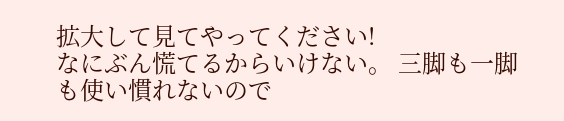拡大して見てやってください!
なにぶん慌てるからいけない。 三脚も一脚も使い慣れないので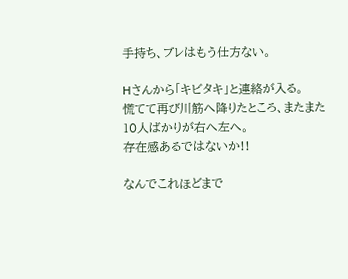手持ち、ブレはもう仕方ない。

Hさんから「キビタキ」と連絡が入る。
慌てて再び川筋へ降りたところ、またまた10人ばかりが右へ左へ。
存在感あるではないか!!

なんでこれほどまで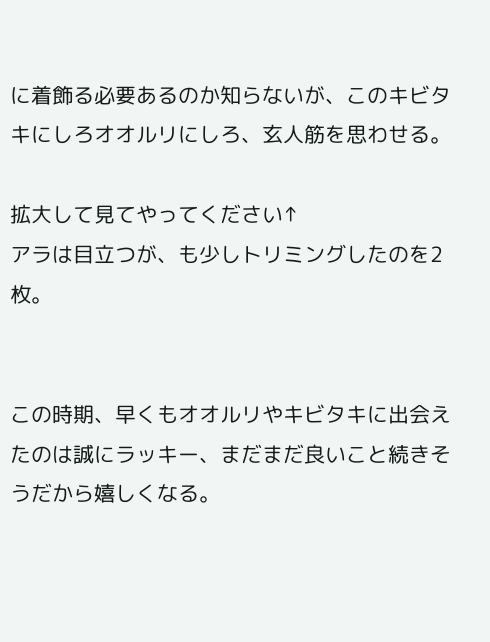に着飾る必要あるのか知らないが、このキビタキにしろオオルリにしろ、玄人筋を思わせる。

拡大して見てやってください↑
アラは目立つが、も少しトリミングしたのを2枚。


この時期、早くもオオルリやキビタキに出会えたのは誠にラッキー、まだまだ良いこと続きそうだから嬉しくなる。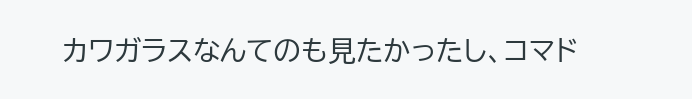カワガラスなんてのも見たかったし、コマド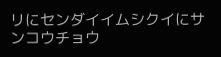リにセンダイイムシクイにサンコウチョウ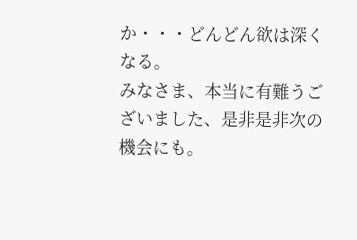か・・・どんどん欲は深くなる。
みなさま、本当に有難うございました、是非是非次の機会にも。